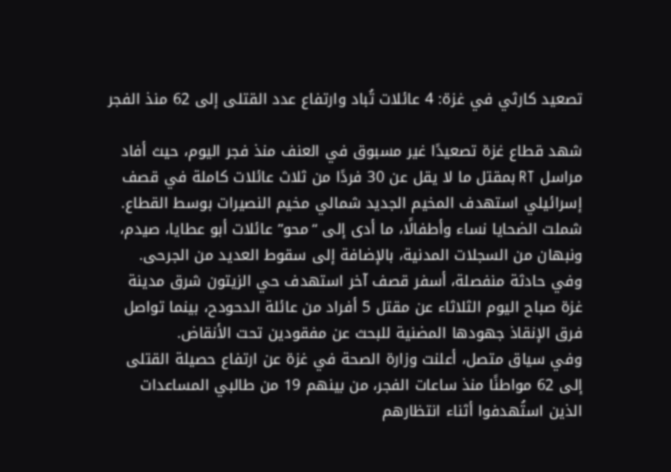تصعيد كارثي في غزة: 4 عائلات تُباد وارتفاع عدد القتلى إلى 62 منذ الفجر

شهد قطاع غزة تصعيدًا غير مسبوق في العنف منذ فجر اليوم، حيث أفاد مراسل RT بمقتل ما لا يقل عن 30 فردًا من ثلاث عائلات كاملة في قصف إسرائيلي استهدف المخيم الجديد شمالي مخيم النصيرات بوسط القطاع. شملت الضحايا نساء وأطفالًا، ما أدى إلى “محو” عائلات أبو عطايا، صيدم، ونبهان من السجلات المدنية، بالإضافة إلى سقوط العديد من الجرحى.
وفي حادثة منفصلة، أسفر قصف آخر استهدف حي الزيتون شرق مدينة غزة صباح اليوم الثلاثاء عن مقتل 5 أفراد من عائلة الدحودح، بينما تواصل فرق الإنقاذ جهودها المضنية للبحث عن مفقودين تحت الأنقاض.
وفي سياق متصل، أعلنت وزارة الصحة في غزة عن ارتفاع حصيلة القتلى إلى 62 مواطنًا منذ ساعات الفجر، من بينهم 19 من طالبي المساعدات الذين استُهدفوا أثناء انتظارهم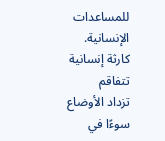للمساعدات الإنسانية.
كارثة إنسانية تتفاقم
تزداد الأوضاع سوءًا في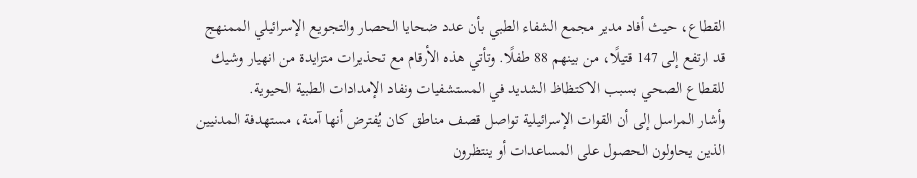القطاع، حيث أفاد مدير مجمع الشفاء الطبي بأن عدد ضحايا الحصار والتجويع الإسرائيلي الممنهج قد ارتفع إلى 147 قتيلًا، من بينهم 88 طفلًا. وتأتي هذه الأرقام مع تحذيرات متزايدة من انهيار وشيك للقطاع الصحي بسبب الاكتظاظ الشديد في المستشفيات ونفاد الإمدادات الطبية الحيوية.
وأشار المراسل إلى أن القوات الإسرائيلية تواصل قصف مناطق كان يُفترض أنها آمنة، مستهدفة المدنيين الذين يحاولون الحصول على المساعدات أو ينتظرون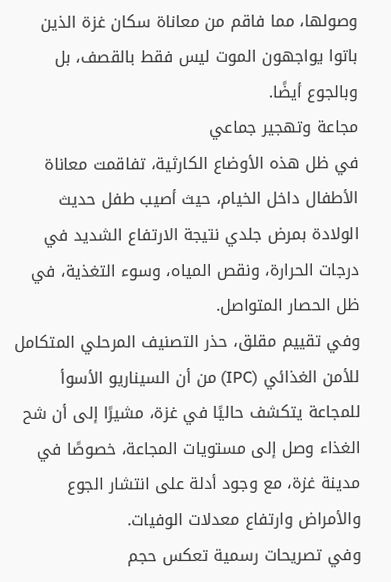وصولها، مما فاقم من معاناة سكان غزة الذين باتوا يواجهون الموت ليس فقط بالقصف، بل وبالجوع أيضًا.
مجاعة وتهجير جماعي
في ظل هذه الأوضاع الكارثية، تفاقمت معاناة الأطفال داخل الخيام، حيث أصيب طفل حديث الولادة بمرض جلدي نتيجة الارتفاع الشديد في درجات الحرارة، ونقص المياه، وسوء التغذية، في ظل الحصار المتواصل.
وفي تقييم مقلق، حذر التصنيف المرحلي المتكامل للأمن الغذائي (IPC) من أن السيناريو الأسوأ للمجاعة يتكشف حاليًا في غزة، مشيرًا إلى أن شح الغذاء وصل إلى مستويات المجاعة، خصوصًا في مدينة غزة، مع وجود أدلة على انتشار الجوع والأمراض وارتفاع معدلات الوفيات.
وفي تصريحات رسمية تعكس حجم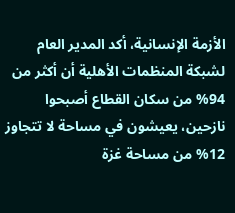الأزمة الإنسانية، أكد المدير العام لشبكة المنظمات الأهلية أن أكثر من 94% من سكان القطاع أصبحوا نازحين، يعيشون في مساحة لا تتجاوز 12% من مساحة غزة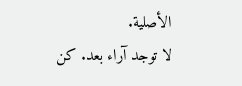الأصلية.
لا توجد آراء بعد. كن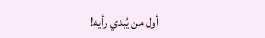أول من يُبدي رأيه!